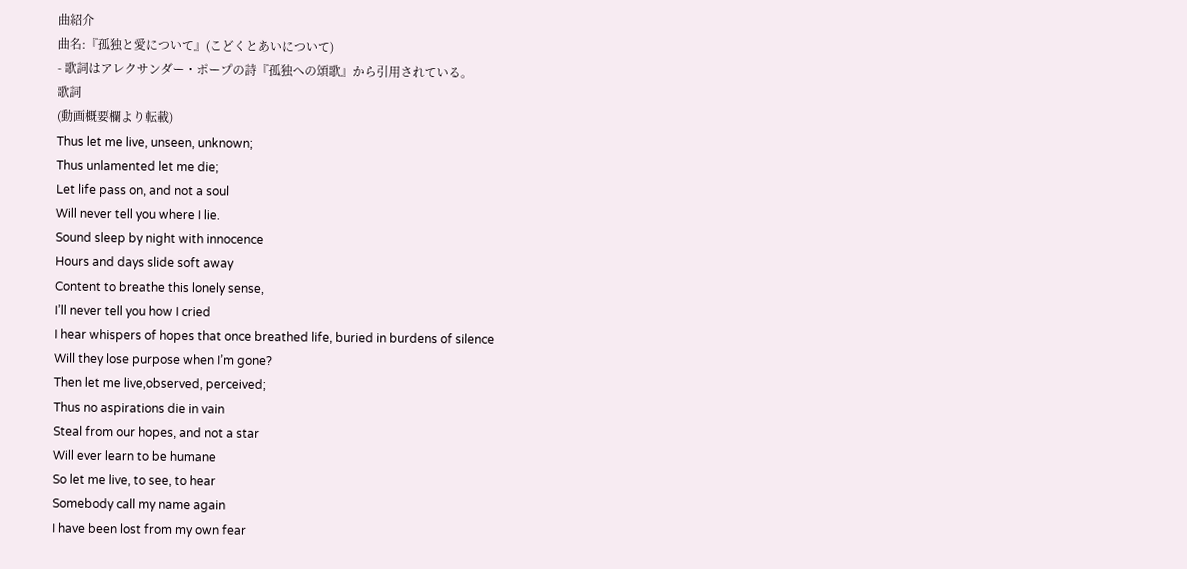曲紹介
曲名:『孤独と愛について』(こどくとあいについて)
- 歌詞はアレクサンダー・ポープの詩『孤独への頌歌』から引用されている。
歌詞
(動画概要欄より転載)
Thus let me live, unseen, unknown;
Thus unlamented let me die;
Let life pass on, and not a soul
Will never tell you where I lie.
Sound sleep by night with innocence
Hours and days slide soft away
Content to breathe this lonely sense,
I’ll never tell you how I cried
I hear whispers of hopes that once breathed life, buried in burdens of silence
Will they lose purpose when I’m gone?
Then let me live,observed, perceived;
Thus no aspirations die in vain
Steal from our hopes, and not a star
Will ever learn to be humane
So let me live, to see, to hear
Somebody call my name again
I have been lost from my own fear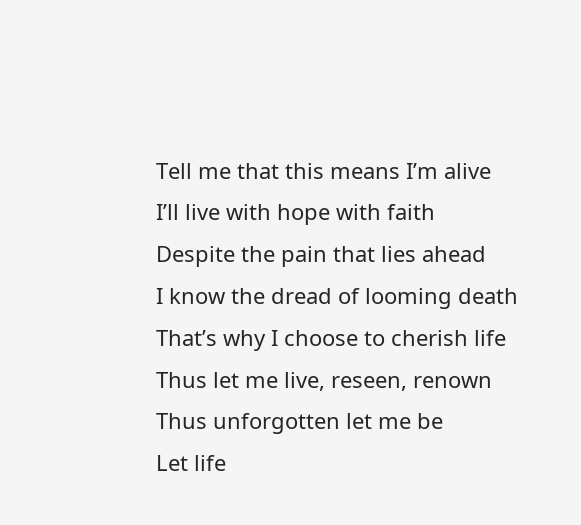Tell me that this means I’m alive
I’ll live with hope with faith
Despite the pain that lies ahead
I know the dread of looming death
That’s why I choose to cherish life
Thus let me live, reseen, renown
Thus unforgotten let me be
Let life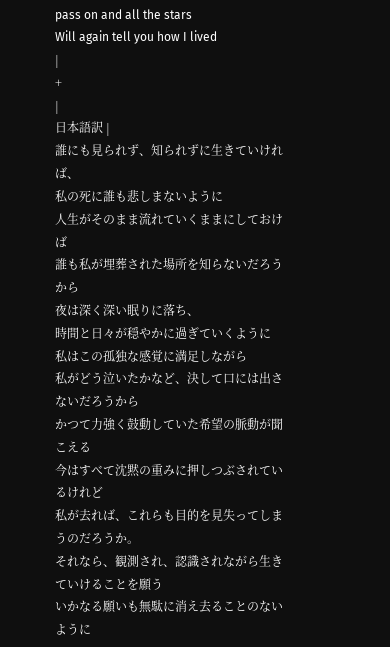pass on and all the stars
Will again tell you how I lived
|
+
|
日本語訳 |
誰にも見られず、知られずに生きていければ、
私の死に誰も悲しまないように
人生がそのまま流れていくままにしておけば
誰も私が埋葬された場所を知らないだろうから
夜は深く深い眠りに落ち、
時間と日々が穏やかに過ぎていくように
私はこの孤独な感覚に満足しながら
私がどう泣いたかなど、決して口には出さないだろうから
かつて力強く鼓動していた希望の脈動が聞こえる
今はすべて沈黙の重みに押しつぶされているけれど
私が去れば、これらも目的を見失ってしまうのだろうか。
それなら、観測され、認識されながら生きていけることを願う
いかなる願いも無駄に消え去ることのないように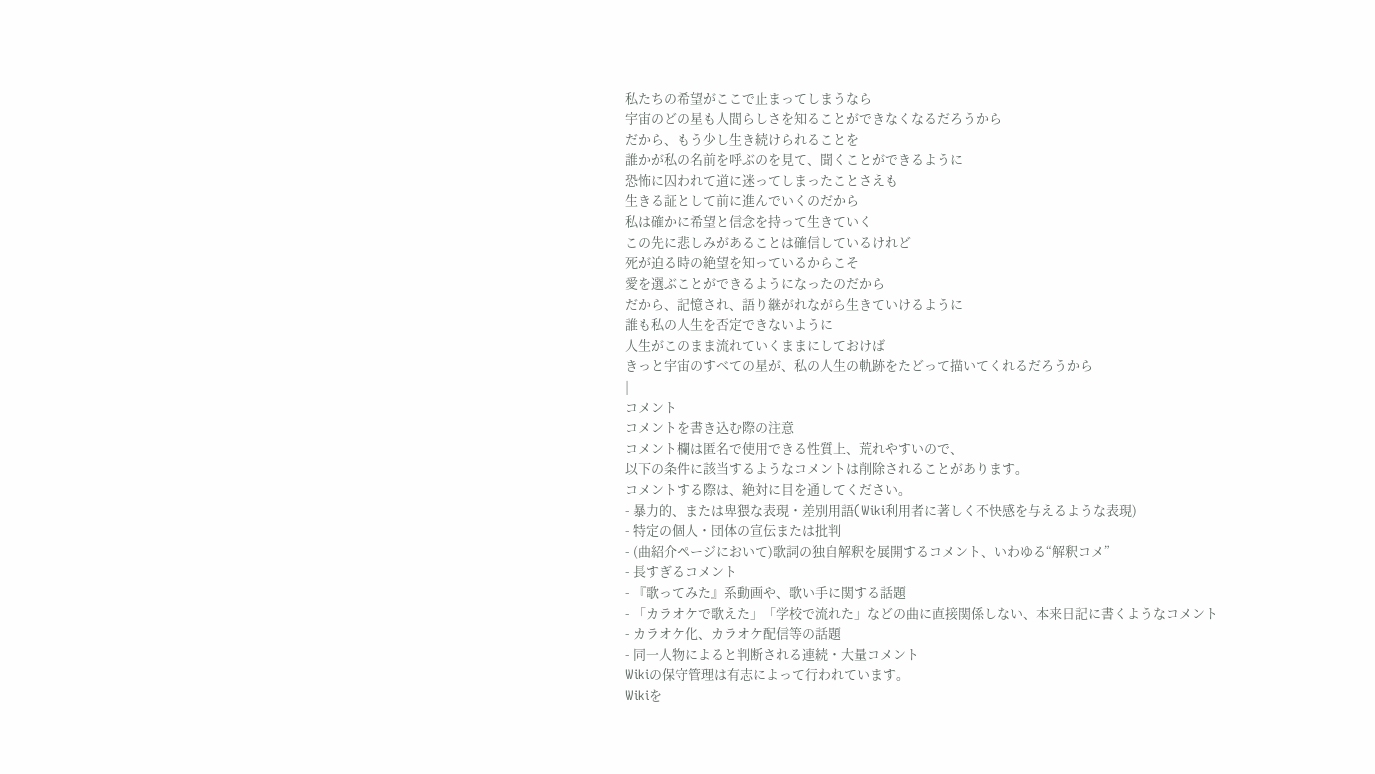私たちの希望がここで止まってしまうなら
宇宙のどの星も人間らしさを知ることができなくなるだろうから
だから、もう少し生き続けられることを
誰かが私の名前を呼ぶのを見て、聞くことができるように
恐怖に囚われて道に迷ってしまったことさえも
生きる証として前に進んでいくのだから
私は確かに希望と信念を持って生きていく
この先に悲しみがあることは確信しているけれど
死が迫る時の絶望を知っているからこそ
愛を選ぶことができるようになったのだから
だから、記憶され、語り継がれながら生きていけるように
誰も私の人生を否定できないように
人生がこのまま流れていくままにしておけば
きっと宇宙のすべての星が、私の人生の軌跡をたどって描いてくれるだろうから
|
コメント
コメントを書き込む際の注意
コメント欄は匿名で使用できる性質上、荒れやすいので、
以下の条件に該当するようなコメントは削除されることがあります。
コメントする際は、絶対に目を通してください。
- 暴力的、または卑猥な表現・差別用語(Wiki利用者に著しく不快感を与えるような表現)
- 特定の個人・団体の宣伝または批判
- (曲紹介ページにおいて)歌詞の独自解釈を展開するコメント、いわゆる“解釈コメ”
- 長すぎるコメント
- 『歌ってみた』系動画や、歌い手に関する話題
- 「カラオケで歌えた」「学校で流れた」などの曲に直接関係しない、本来日記に書くようなコメント
- カラオケ化、カラオケ配信等の話題
- 同一人物によると判断される連続・大量コメント
Wikiの保守管理は有志によって行われています。
Wikiを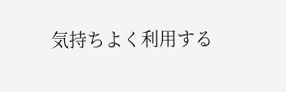気持ちよく利用する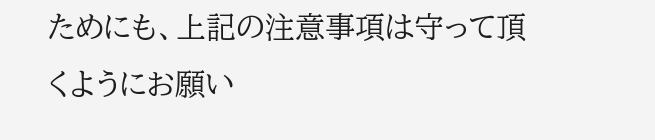ためにも、上記の注意事項は守って頂くようにお願い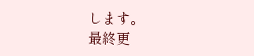します。
最終更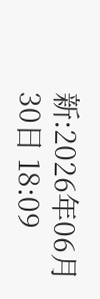新:2026年06月30日 18:09